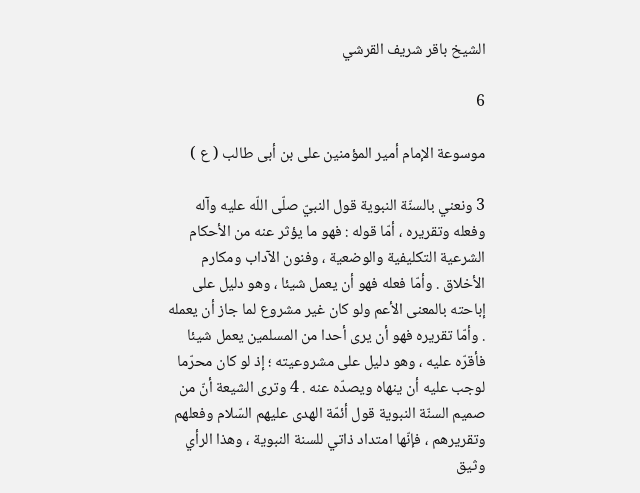الشيخ باقر شريف القرشي

6

موسوعة الإمام أمير المؤمنين على بن أبى طالب ( ع )

3 ونعني بالسنّة النبوية قول النبيّ صلّى اللّه عليه وآله وفعله وتقريره ، أمّا قوله : فهو ما يؤثر عنه من الأحكام الشرعية التكليفية والوضعية ، وفنون الآداب ومكارم الأخلاق . وأمّا فعله فهو أن يعمل شيئا ، وهو دليل على إباحته بالمعنى الأعم ولو كان غير مشروع لما جاز أن يعمله . وأمّا تقريره فهو أن يرى أحدا من المسلمين يعمل شيئا فأقرّه عليه ، وهو دليل على مشروعيته ؛ إذ لو كان محرّما لوجب عليه أن ينهاه ويصدّه عنه . 4 وترى الشيعة أنّ من صميم السنّة النبوية قول أئمّة الهدى عليهم السّلام وفعلهم وتقريرهم ، فإنّها امتداد ذاتي للسنة النبوية ، وهذا الرأي وثيق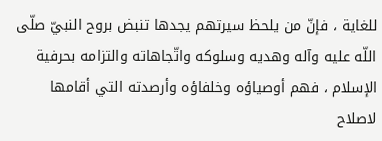للغاية ، فإنّ من يلحظ سيرتهم يجدها تنبض بروح النبيّ صلّى اللّه عليه وآله وهديه وسلوكه واتّجاهاته والتزامه بحرفية الإسلام ، فهم أوصياؤه وخلفاؤه وأرصدته التي أقامها لاصلاح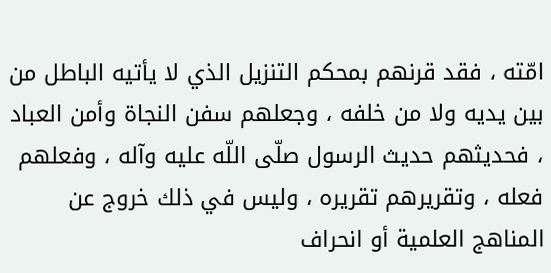امّته ، فقد قرنهم بمحكم التنزيل الذي لا يأتيه الباطل من بين يديه ولا من خلفه ، وجعلهم سفن النجاة وأمن العباد ، فحديثهم حديث الرسول صلّى اللّه عليه وآله ، وفعلهم فعله ، وتقريرهم تقريره ، وليس في ذلك خروج عن المناهج العلمية أو انحراف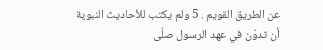عن الطريق القويم . 5 ولم يكتب للأحاديث النبوية أن تدوّن في عهد الرسول صلّى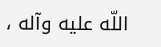اللّه عليه وآله ،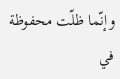وإنّما ظلّت محفوظة في